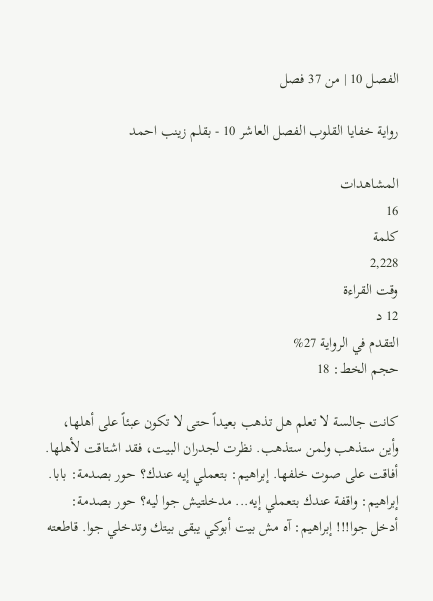الفصل 10 | من 37 فصل

رواية خفايا القلوب الفصل العاشر 10 - بقلم زينب احمد

المشاهدات
16
كلمة
2,228
وقت القراءة
12 د
التقدم في الرواية 27%
حجم الخط: 18

كانت جالسة لا تعلم هل تذهب بعيداً حتى لا تكون عبئاً على أهلها، وأين ستذهب ولمن ستذهب. نظرت لجدران البيت، فقد اشتاقت لأهلها. أفاقت على صوت خلفها. إبراهيم: بتعملي إيه عندك؟ حور بصدمة: بابا. إبراهيم: واقفة عندك بتعملي إيه... مدخلتيش جوا ليه؟ حور بصدمة: أدخل جوا!!! إبراهيم: آه مش بيت أبوكي يبقى بيتك وتدخلي جوا. قاطعته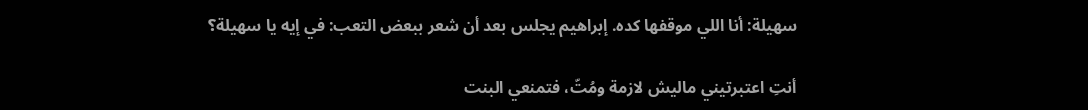سهيلة: أنا اللي موقفها كده. إبراهيم يجلس بعد أن شعر ببعض التعب: في إيه يا سهيلة؟

أنتِ اعتبرتيني ماليش لازمة ومُتّ، فتمنعي البنت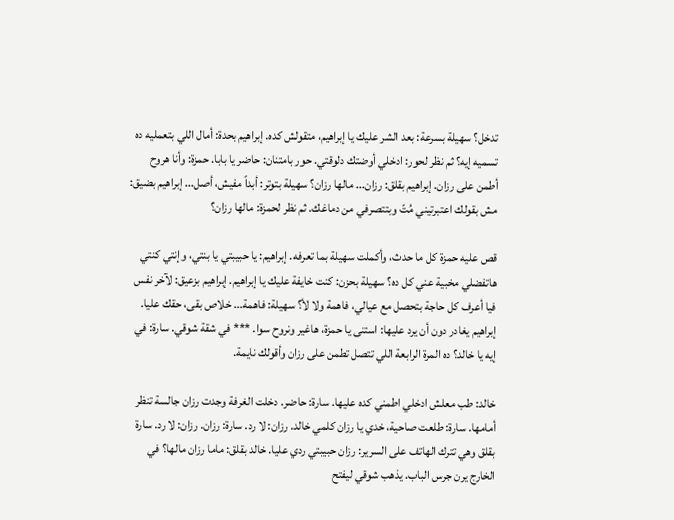تدخل؟ سهيلة بسرعة: بعد الشر عليك يا إبراهيم، متقولش كده. إبراهيم بحدة: أمال اللي بتعمليه ده تسميه إيه؟ ثم نظر لحور: ادخلي أوضتك دلوقتي. حور بامتنان: حاضر يا بابا. حمزة: وأنا هروح أطمن على رزان. إبراهيم بقلق: رزان... مالها رزان؟ سهيلة بتوتر: أبداً مفيش، أصل... إبراهيم بضيق: مش بقولك اعتبرتيني مُتّ وبتتصرفي من دماغك. ثم نظر لحمزة: مالها رزان؟

قص عليه حمزة كل ما حدث، وأكملت سهيلة بما تعرفه. إبراهيم: يا حبيبتي يا بنتي، وإنتي كنتي هاتفضلي مخبية عني كل ده؟ سهيلة بحزن: كنت خايفة عليك يا إبراهيم. إبراهيم بزعيق: لآخر نفس فيا أعرف كل حاجة بتحصل مع عيالي، فاهمة ولا لأ؟ سهيلة: فاهمة... خلاص بقى، حقك عليا. إبراهيم يغادر دون أن يرد عليها: استنى يا حمزة، هاغير ونروح سوا. *** في شقة شوقي. سارة: في إيه يا خالد؟ ده المرة الرابعة اللي تتصل تطمن على رزان وأقولك نايمة.

خالد: طب معلش ادخلي اطمني كده عليها. سارة: حاضر. دخلت الغرفة وجدت رزان جالسة تنظر أمامها. سارة: طلعت صاحية، خدي يا رزان كلمي خالد. رزان: لا رد. سارة: رزان. رزان: لا رد. سارة بقلق وهي تترك الهاتف على السرير: رزان حبيبتي ردي عليا. خالد بقلق: ماما رزان مالها؟ في الخارج يرن جرس الباب. يذهب شوقي ليفتح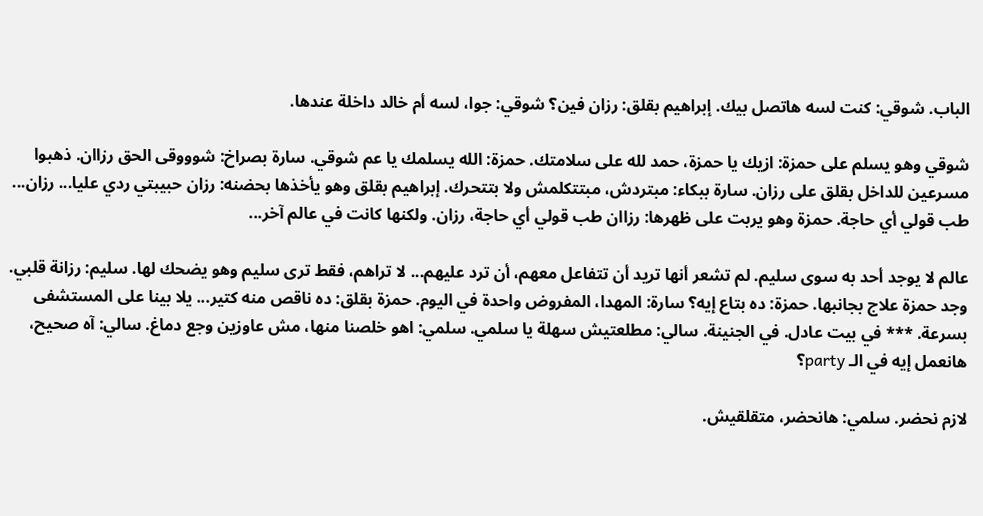الباب. شوقي: كنت لسه هاتصل بيك. إبراهيم بقلق: رزان فين؟ شوقي: جوا، لسه أم خالد داخلة عندها.

شوقي وهو يسلم على حمزة: ازيك يا حمزة، حمد لله على سلامتك. حمزة: الله يسلمك يا عم شوقي. سارة بصراخ: شوووقى الحق رزاان. ذهبوا مسرعين للداخل بقلق على رزان. سارة ببكاء: مبتردش، مبتتكلمش ولا بتتحرك. إبراهيم بقلق وهو يأخذها بحضنه: رزان حبيبتي ردي عليا... رزان... طب قولي أي حاجة. حمزة وهو يربت على ظهرها: رزاان طب قولي أي حاجة، رزان. ولكنها كانت في عالم آخر...

عالم لا يوجد أحد به سوى سليم. لم تشعر أنها تريد أن تتفاعل معهم، أن ترد عليهم... لا تراهم، فقط ترى سليم وهو يضحك لها. سليم: رزانة قلبي. وجد حمزة علاج بجانبها. حمزة: ده بتاع إيه؟ سارة: المهدا، المفروض واحدة في اليوم. حمزة بقلق: ده ناقص منه كتير... يلا بينا على المستشفى بسرعة. *** في بيت عادل. في الجنينة. سالي: مطلعتيش سهلة يا سلمي. سلمي: اهو خلصنا منها، مش عاوزين وجع دماغ. سالي: آه صحيح، هانعمل إيه في الـ party؟

لازم نحضر. سلمي: هانحضر، متقلقيش.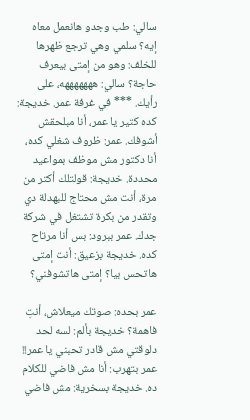سالي: طب وجدو هانعمل معاه إيه؟ سلمي وهي ترجع ظهرها للخلف: وهو من إمتى بيعرف حاجة؟ سالي: هههههههه، على رأيك. *** في غرفة عمر. خديجة: كده كتير يا عمر، أنا مبلحقش أشوفك. عمر: ظروف شغلي كده، أنا دكتور مش موظف بمواعيد محددة. خديجة: قولتلك أكتر من مرة، أنت مش محتاج للبهدلة دي وتقدر من بكرة تشتغل في شركة جدك. عمر ببرود: بس أنا مرتاح كده. خديجة بزعيق: أنت إمتى هاتحس بيا؟ إمتى هاتشوفني؟

عمر بحده: صوتك ميعلاش، أنتِ فاهمة؟ خديجة بألم: لسه لحد دلوقتي مش قادر تحبني يا عمر!! عمر بتهرب: أنا مش فاضي للكلام ده. خديجة بسخرية: مش فاضي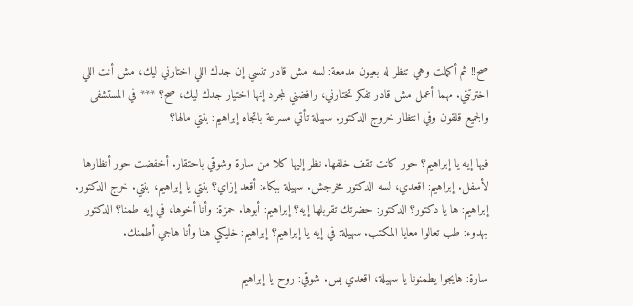صح!! ثم أكملت وهي تنظر له بعيون مدمعة: لسه مش قادر تنسي إن جدك اللي اختارني ليك، مش أنت اللي اخترتني. مهما أعمل مش قادر تفكر تختارني، رافضني لمجرد إنها اختيار جدك ليك، صح؟ *** في المستشفى والجميع قلقون وفي انتظار خروج الدكتور. سهيلة تأتي مسرعة باتجاه إبراهيم: بنتي مالها؟

فيها إيه يا إبراهيم؟ حور كانت تقف خلفها. نظر إليها كلا من سارة وشوقي باحتقار. أخفضت حور أنظارها لأسفل. إبراهيم: اقعدي، لسه الدكتور مخرجش. سهيلة ببكاء: أقعد إزاي؟ بنتي يا إبراهيم، بنتي. خرج الدكتور. إبراهيم: ها يا دكتور؟ الدكتور: حضرتك تقربلها إيه؟ إبراهيم: أبوها. حمزة: وأنا أخوها، في إيه طمنا؟ الدكتور بهدوء: طب تعالوا معايا المكتب. سهيلة: في إيه يا إبراهيم؟ إبراهيم: خليكي هنا وأنا هاجي أطمنك.

سارة: هايجوا يطمنونا يا سهيلة، اقعدي بس. شوقي: روح يا إبراهيم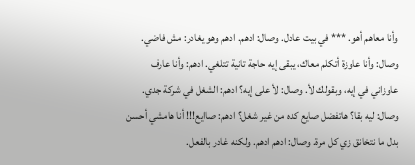وأنا معاهم أهو. *** في بيت عادل. وصال: ادهم. ادهم وهو يغادر: مش فاضي. وصال: وأنا عاوزة أتكلم معاك، يبقى إيه حاجة تانية تتلغي. ادهم: وأنا عارف عاوزاني في إيه، وبقولك لأ. وصال: لأ على إيه؟ ادهم: الشغل في شركة جدي. وصال: ليه بقا؟ هاتفضل صايع كده من غير شغل؟ ادهم: صاايع!!! أنا هامشي أحسن بدل ما نتخانق زي كل مرة. وصال: ادهم ادهم. ولكنه غادر بالفعل.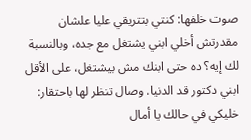صوت خلفها: كنتي بتتريقي عليا علشان مقدرتش أخلي ابني يشتغل مع جده، وبالنسبة لك إيه؟ ده حتى ابنك مش بيشتغل، على الأقل ابني دكتور قد الدنيا. وصال تنظر لها باحتقار: خليكي في حالك يا أمال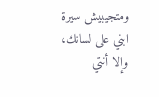ومتجيبيش سيرة ابني على لسانك، وإلا أنتي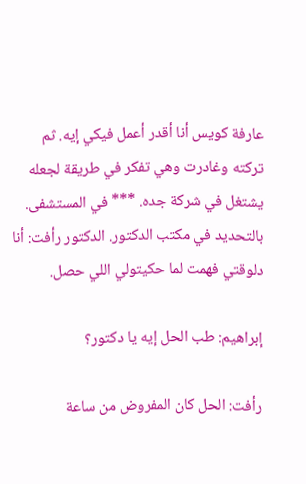عارفة كويس أنا أقدر أعمل فيكي إيه. ثم تركته وغادرت وهي تفكر في طريقة لجعله يشتغل في شركة جده. *** في المستشفى. بالتحديد في مكتب الدكتور. الدكتور رأفت: أنا دلوقتي فهمت لما حكيتولي اللي حصل.

إبراهيم: طب الحل إيه يا دكتور؟

رأفت: الحل كان المفروض من ساعة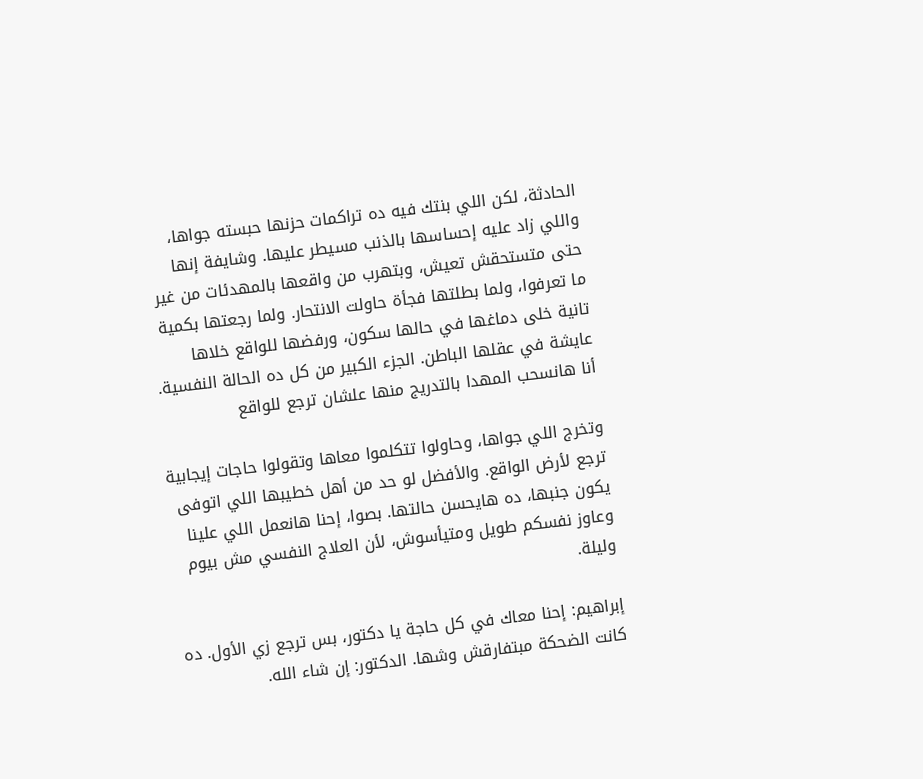الحادثة، لكن اللي بنتك فيه ده تراكمات حزنها حبسته جواها، واللي زاد عليه إحساسها بالذنب مسيطر عليها. وشايفة إنها حتى متستحقش تعيش، وبتهرب من واقعها بالمهدئات من غير ما تعرفوا، ولما بطلتها فجأة حاولت الانتحار. ولما رجعتها بكمية تانية خلى دماغها في حالها سكون، ورفضها للواقع خلاها عايشة في عقلها الباطن. الجزء الكبير من كل ده الحالة النفسية. أنا هانسحب المهدا بالتدريج منها علشان ترجع للواقع

وتخرج اللي جواها، وحاولوا تتكلموا معاها وتقولوا حاجات إيجابية ترجع لأرض الواقع. والأفضل لو حد من أهل خطيبها اللي اتوفى يكون جنبها، ده هايحسن حالتها. بصوا، إحنا هانعمل اللي علينا وعاوز نفسكم طويل ومتيأسوش، لأن العلاج النفسي مش بيوم وليلة.

إبراهيم: إحنا معاك في كل حاجة يا دكتور، بس ترجع زي الأول. ده كانت الضحكة مبتفارقش وشها. الدكتور: إن شاء الله.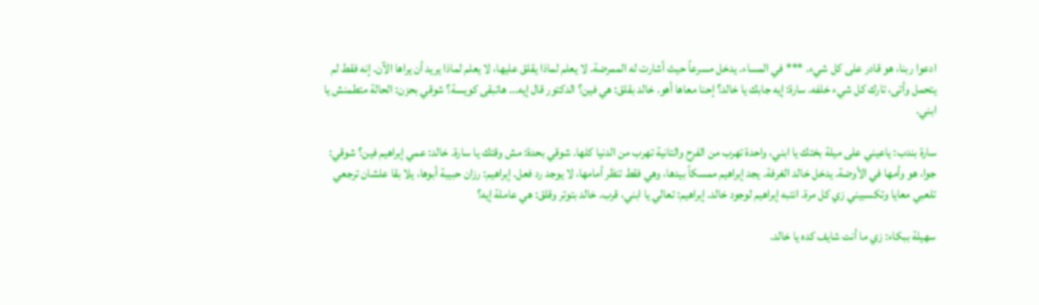ادعوا ربنا، هو قادر على كل شيء. *** في المساء. يدخل مسرعاً حيث أشارت له الممرضة. لا يعلم لماذا يقلق عليها، لا يعلم لماذا يريد أن يراها الآن. إنه فقط لم يتحمل وأتى، تارك كل شيء خلفه. سارة: إيه جابك يا خالد؟ إحنا معاها أهو. خالد بقلق: هي فين؟ الدكتور قال إيه... هاتبقى كويسة؟ شوقي بحزن: الحالة متطمنش يا ابني.

سارة بندب: ياعيني على ميلة بختك يا ابني، واحدة تهرب من الفرح والتانية تهرب من الدنيا كلها. شوقي بحدة: مش وقتك يا سارة. خالد: عمي إبراهيم فين؟ شوقي: جوا، هو وأمها في الأوضة. يدخل خالد الغرفة. يجد إبراهيم ممسكاً بيدها، وهي فقط تنظر أمامها، لا يوجد رد فعل. إبراهيم: رزان حبيبة أبوها، يلا بقا علشان ترجعي تلعبي معايا وتكسبيني زي كل مرة. انتبه إبراهيم لوجود خالد. إبراهيم: تعالي يا ابني، قرب. خالد بتوتر وقلق: هي عاملة إيه؟

سهيلة ببكاء: زي ما أنت شايف كده يا خالد.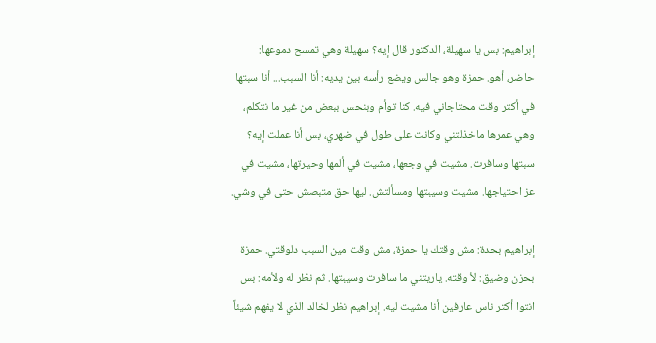إبراهيم: بس يا سهيلة، الدكتور قال إيه؟ سهيلة وهي تمسح دموعها: حاضر، أهو. حمزة وهو جالس ويضع رأسه بين يديه: أنا السبب... أنا سبتها في أكتر وقت محتاجاني فيه. كنا توأم وبنحس ببعض من غير ما نتكلم، وهي عمرها ماخذلتني وكانت على طول في ضهري، بس أنا عملت إيه؟ سبتها وسافرت. مشيت في وجعها، مشيت في ألمها وحيرتها، مشيت في عز احتياجها. مشيت وسيبتها ومسألتش. ليها حق متبصش حتى في وشي.

إبراهيم بحدة: مش وقتك يا حمزة، مش وقت مين السبب دلوقتي. حمزة بحزن وضيق: لأ وقته. ياريتني ما سافرت وسيبتها. ثم نظر له ولأمه: بس انتوا أكتر ناس عارفين أنا مشيت ليه. إبراهيم نظر لخالد الذي لا يفهم شيئاً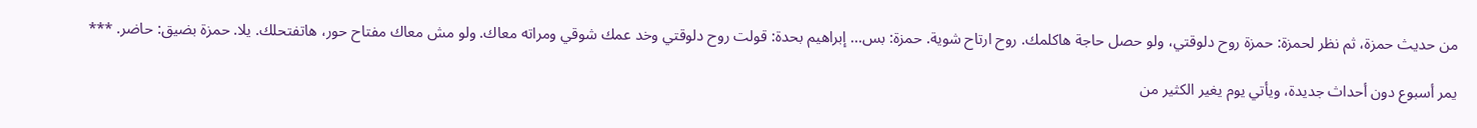من حديث حمزة، ثم نظر لحمزة: حمزة روح دلوقتي، ولو حصل حاجة هاكلمك. روح ارتاح شوية. حمزة: بس... إبراهيم بحدة: قولت روح دلوقتي وخد عمك شوقي ومراته معاك. ولو مش معاك مفتاح حور، هاتفتحلك. يلا. حمزة بضيق: حاضر. ***

يمر أسبوع دون أحداث جديدة، ويأتي يوم يغير الكثير من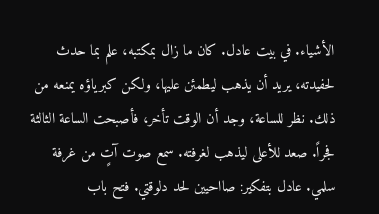الأشياء. في بيت عادل. كان ما زال بمكتبه، علم بما حدث لحفيدته، يريد أن يذهب ليطمئن عليها، ولكن كبرياؤه يمنعه من ذلك. نظر للساعة، وجد أن الوقت تأخر، فأصبحت الساعة الثالثة فجراً. صعد للأعلى ليذهب لغرفته. سمع صوت آتٍ من غرفة سلمي. عادل بتفكير: صااحيين لحد دلوقتي. فتح باب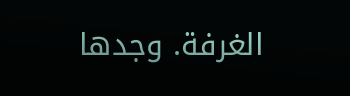الغرفة. وجدها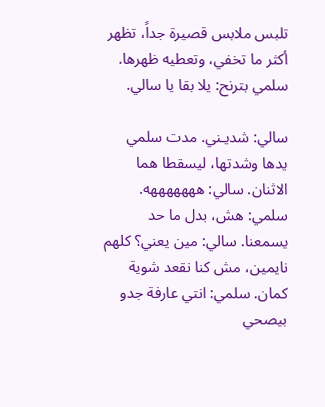تلبس ملابس قصيرة جداً، تظهر أكثر ما تخفي، وتعطيه ظهرها. سلمي بترنح: يلا بقا يا سالي.

سالي: شديـني. مدت سلمي يدها وشدتها، ليسقطا هما الاثنان. سالي: هههههههه. سلمي: هش، بدل ما حد يسمعنا. سالي: مين يعني؟ كلهم نايمين، مش كنا نقعد شوية كمان. سلمي: انتي عارفة جدو بيصحي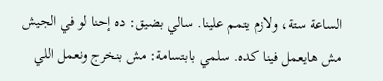الساعة ستة، ولازم يتمم علينا. سالي بضيق: ده إحنا لو في الجيش مش هايعمل فينا كده. سلمي بابتسامة: مش بنخرج ونعمل اللي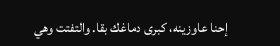إحنا عاوزينه، كبرى دماغك بقا. والتفتت وهي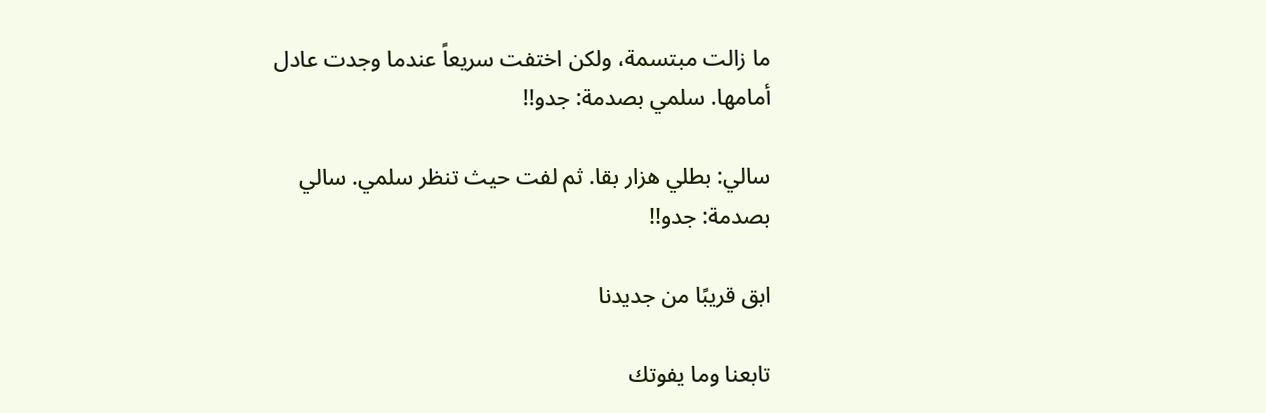ما زالت مبتسمة، ولكن اختفت سريعاً عندما وجدت عادل أمامها. سلمي بصدمة: جدو!!

سالي: بطلي هزار بقا. ثم لفت حيث تنظر سلمي. سالي بصدمة: جدو!!

ابق قريبًا من جديدنا

تابعنا وما يفوتك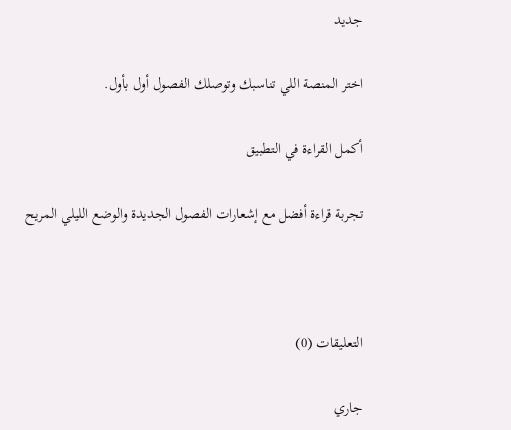جديد

اختر المنصة اللي تناسبك وتوصلك الفصول أول بأول.

أكمل القراءة في التطبيق

تجربة قراءة أفضل مع إشعارات الفصول الجديدة والوضع الليلي المريح



التعليقات (0)

جاري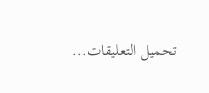تحميل التعليقات...